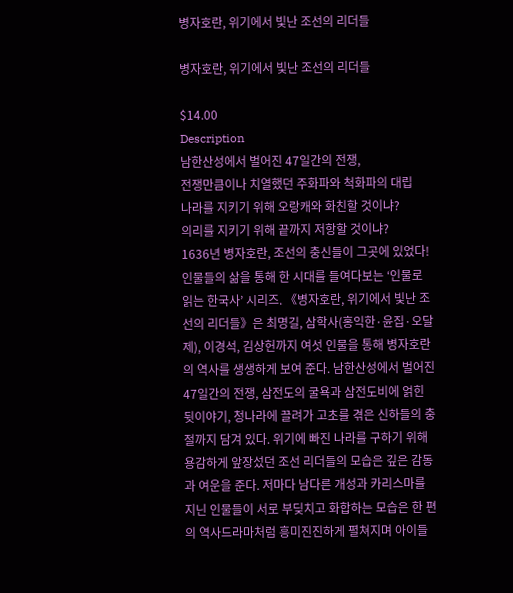병자호란, 위기에서 빛난 조선의 리더들

병자호란, 위기에서 빛난 조선의 리더들

$14.00
Description
남한산성에서 벌어진 47일간의 전쟁,
전쟁만큼이나 치열했던 주화파와 척화파의 대립
나라를 지키기 위해 오랑캐와 화친할 것이냐?
의리를 지키기 위해 끝까지 저항할 것이냐?
1636년 병자호란, 조선의 충신들이 그곳에 있었다!
인물들의 삶을 통해 한 시대를 들여다보는 ‘인물로 읽는 한국사’ 시리즈. 《병자호란, 위기에서 빛난 조선의 리더들》은 최명길, 삼학사(홍익한·윤집·오달제), 이경석, 김상헌까지 여섯 인물을 통해 병자호란의 역사를 생생하게 보여 준다. 남한산성에서 벌어진 47일간의 전쟁, 삼전도의 굴욕과 삼전도비에 얽힌 뒷이야기, 청나라에 끌려가 고초를 겪은 신하들의 충절까지 담겨 있다. 위기에 빠진 나라를 구하기 위해 용감하게 앞장섰던 조선 리더들의 모습은 깊은 감동과 여운을 준다. 저마다 남다른 개성과 카리스마를 지닌 인물들이 서로 부딪치고 화합하는 모습은 한 편의 역사드라마처럼 흥미진진하게 펼쳐지며 아이들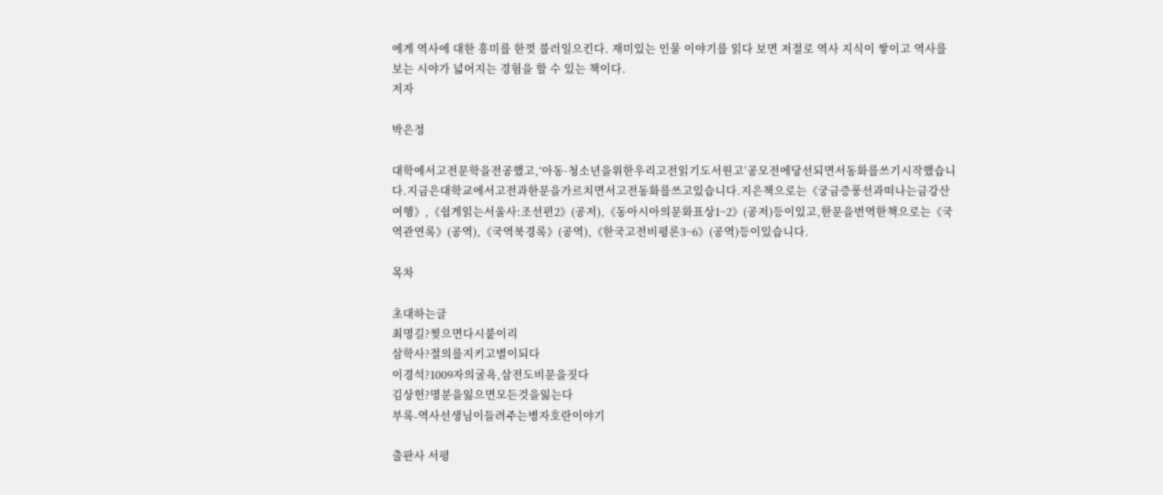에게 역사에 대한 흥미를 한껏 불러일으킨다. 재미있는 인물 이야기를 읽다 보면 저절로 역사 지식이 쌓이고 역사를 보는 시야가 넓어지는 경험을 할 수 있는 책이다.
저자

박은정

대학에서고전문학을전공했고,‘아동·청소년을위한우리고전읽기도서원고’공모전에당선되면서동화를쓰기시작했습니다.지금은대학교에서고전과한문을가르치면서고전동화를쓰고있습니다.지은책으로는《궁금증풍선과떠나는금강산여행》,《쉽게읽는서울사:조선편2》(공저),《동아시아의문화표상1~2》(공저)등이있고,한문을번역한책으로는《국역관연록》(공역),《국역북경록》(공역),《한국고전비평론3~6》(공역)등이있습니다.

목차

초대하는글
최명길?찢으면다시붙이리
삼학사?절의를지키고별이되다
이경석?1009자의굴욕,삼전도비문을짓다
김상헌?명분을잃으면모든것을잃는다
부록-역사선생님이들려주는병자호란이야기

출판사 서평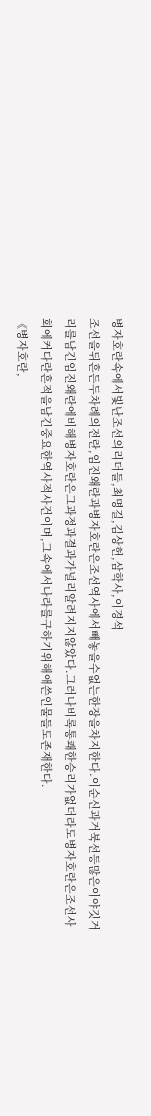병자호란속에서빛난조선의리더들,최명길,김상헌,삼학사,이경석
조선을뒤흔든두차례의전란,임진왜란과병자호란은조선역사에서빼놓을수없는한장을차지한다.이순신과거북선등많은이야깃거리를남긴임진왜란에비해병자호란은그과정과결과가널리알려지지않았다.그러나비록통쾌한승리가없더라도병자호란은조선사회에커다란흔적을남긴중요한역사적사건이며,그속에서나라를구하기위해애쓴인물들도존재한다.
《병자호란,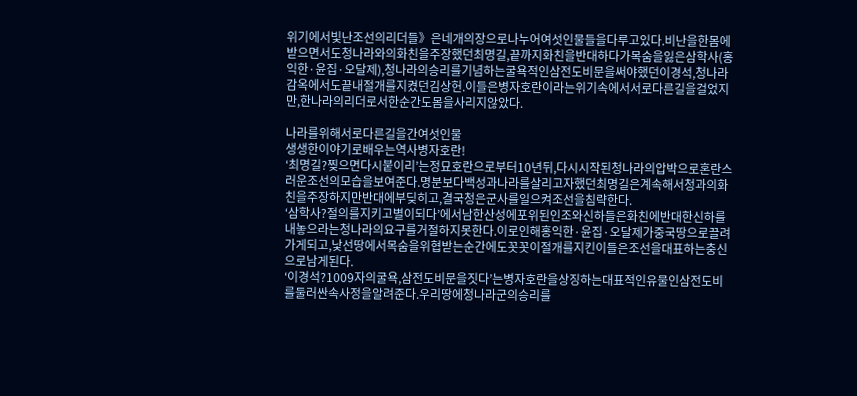위기에서빛난조선의리더들》은네개의장으로나누어여섯인물들을다루고있다.비난을한몸에받으면서도청나라와의화친을주장했던최명길,끝까지화친을반대하다가목숨을잃은삼학사(홍익한·윤집·오달제),청나라의승리를기념하는굴욕적인삼전도비문을써야했던이경석,청나라감옥에서도끝내절개를지켰던김상헌.이들은병자호란이라는위기속에서서로다른길을걸었지만,한나라의리더로서한순간도몸을사리지않았다.

나라를위해서로다른길을간여섯인물
생생한이야기로배우는역사병자호란!
‘최명길?찢으면다시붙이리’는정묘호란으로부터10년뒤,다시시작된청나라의압박으로혼란스러운조선의모습을보여준다.명분보다백성과나라를살리고자했던최명길은계속해서청과의화친을주장하지만반대에부딪히고,결국청은군사를일으켜조선을침략한다.
‘삼학사?절의를지키고별이되다’에서남한산성에포위된인조와신하들은화친에반대한신하를내놓으라는청나라의요구를거절하지못한다.이로인해홍익한·윤집·오달제가중국땅으로끌려가게되고,낯선땅에서목숨을위협받는순간에도꼿꼿이절개를지킨이들은조선을대표하는충신으로남게된다.
‘이경석?1009자의굴욕,삼전도비문을짓다’는병자호란을상징하는대표적인유물인삼전도비를둘러싼속사정을알려준다.우리땅에청나라군의승리를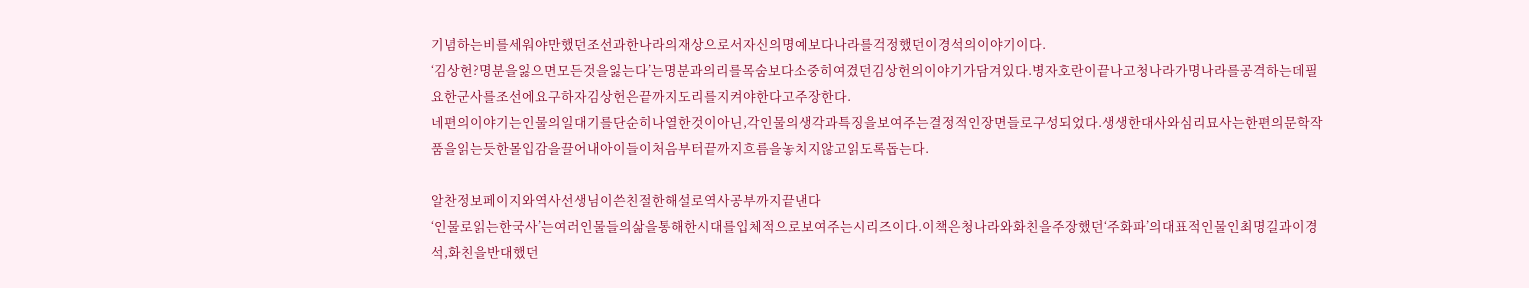기념하는비를세워야만했던조선과한나라의재상으로서자신의명예보다나라를걱정했던이경석의이야기이다.
‘김상헌?명분을잃으면모든것을잃는다’는명분과의리를목숨보다소중히여겼던김상헌의이야기가담겨있다.병자호란이끝나고청나라가명나라를공격하는데필요한군사를조선에요구하자김상헌은끝까지도리를지켜야한다고주장한다.
네편의이야기는인물의일대기를단순히나열한것이아닌,각인물의생각과특징을보여주는결정적인장면들로구성되었다.생생한대사와심리묘사는한편의문학작품을읽는듯한몰입감을끌어내아이들이처음부터끝까지흐름을놓치지않고읽도록돕는다.

알찬정보페이지와역사선생님이쓴친절한해설로역사공부까지끝낸다
‘인물로읽는한국사’는여러인물들의삶을통해한시대를입체적으로보여주는시리즈이다.이책은청나라와화친을주장했던‘주화파’의대표적인물인최명길과이경석,화친을반대했던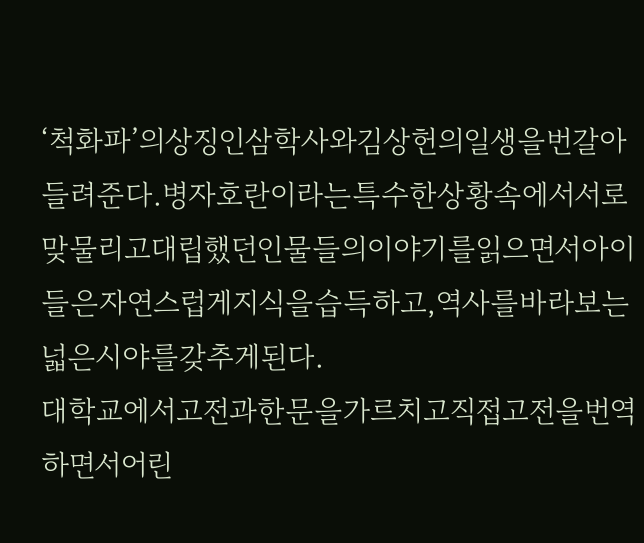‘척화파’의상징인삼학사와김상헌의일생을번갈아들려준다.병자호란이라는특수한상황속에서서로맞물리고대립했던인물들의이야기를읽으면서아이들은자연스럽게지식을습득하고,역사를바라보는넓은시야를갖추게된다.
대학교에서고전과한문을가르치고직접고전을번역하면서어린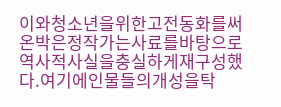이와청소년을위한고전동화를써온박은정작가는사료를바탕으로역사적사실을충실하게재구성했다.여기에인물들의개성을탁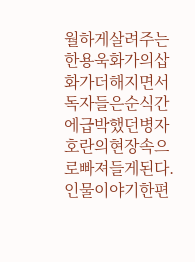월하게살려주는한용욱화가의삽화가더해지면서독자들은순식간에급박했던병자호란의현장속으로빠져들게된다.
인물이야기한편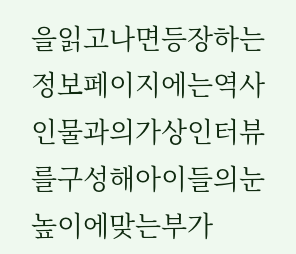을읽고나면등장하는정보페이지에는역사인물과의가상인터뷰를구성해아이들의눈높이에맞는부가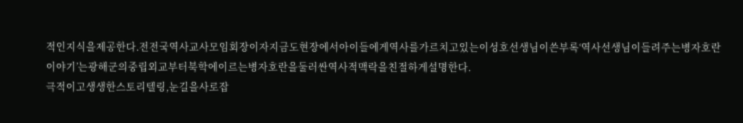적인지식을제공한다.전전국역사교사모임회장이자지금도현장에서아이들에게역사를가르치고있는이성호선생님이쓴부록‘역사선생님이들려주는병자호란이야기’는광해군의중립외교부터북학에이르는병자호란을둘러싼역사적맥락을친절하게설명한다.
극적이고생생한스토리텔링,눈길을사로잡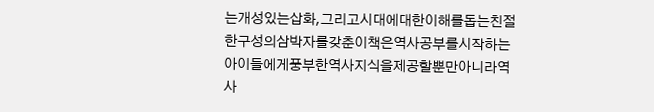는개성있는삽화,그리고시대에대한이해를돕는친절한구성의삼박자를갖춘이책은역사공부를시작하는아이들에게풍부한역사지식을제공할뿐만아니라역사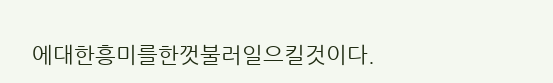에대한흥미를한껏불러일으킬것이다.